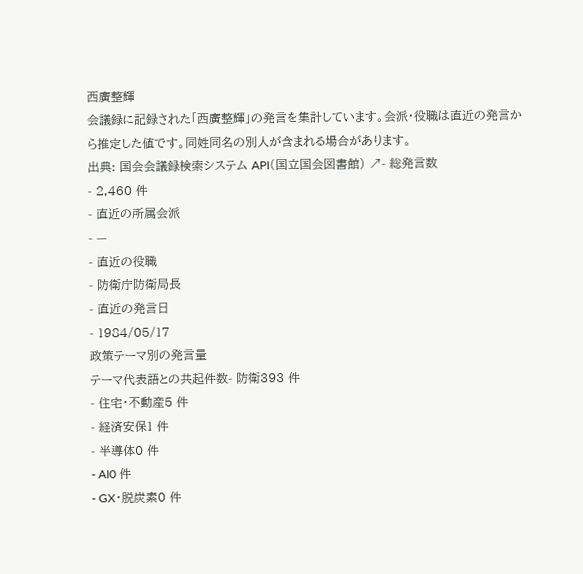西廣整輝
会議録に記録された「西廣整輝」の発言を集計しています。会派・役職は直近の発言から推定した値です。同姓同名の別人が含まれる場合があります。
出典: 国会会議録検索システム API(国立国会図書館) ↗- 総発言数
- 2,460 件
- 直近の所属会派
- —
- 直近の役職
- 防衛庁防衛局長
- 直近の発言日
- 1984/05/17
政策テーマ別の発言量
テーマ代表語との共起件数- 防衛393 件
- 住宅・不動産5 件
- 経済安保1 件
- 半導体0 件
- AI0 件
- GX・脱炭素0 件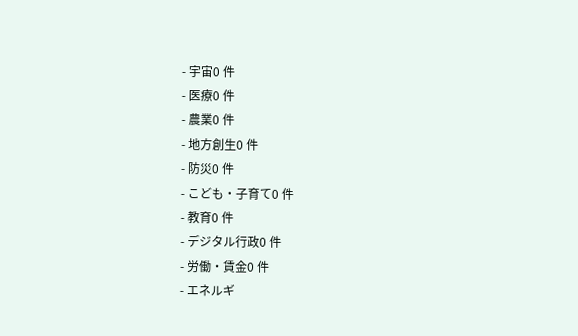- 宇宙0 件
- 医療0 件
- 農業0 件
- 地方創生0 件
- 防災0 件
- こども・子育て0 件
- 教育0 件
- デジタル行政0 件
- 労働・賃金0 件
- エネルギ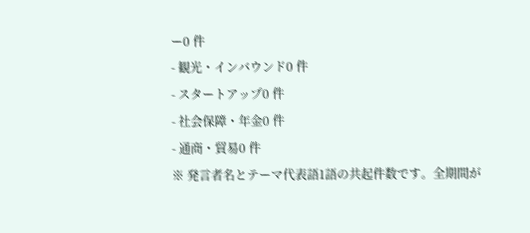ー0 件
- 観光・インバウンド0 件
- スタートアップ0 件
- 社会保障・年金0 件
- 通商・貿易0 件
※ 発言者名とテーマ代表語1語の共起件数です。全期間が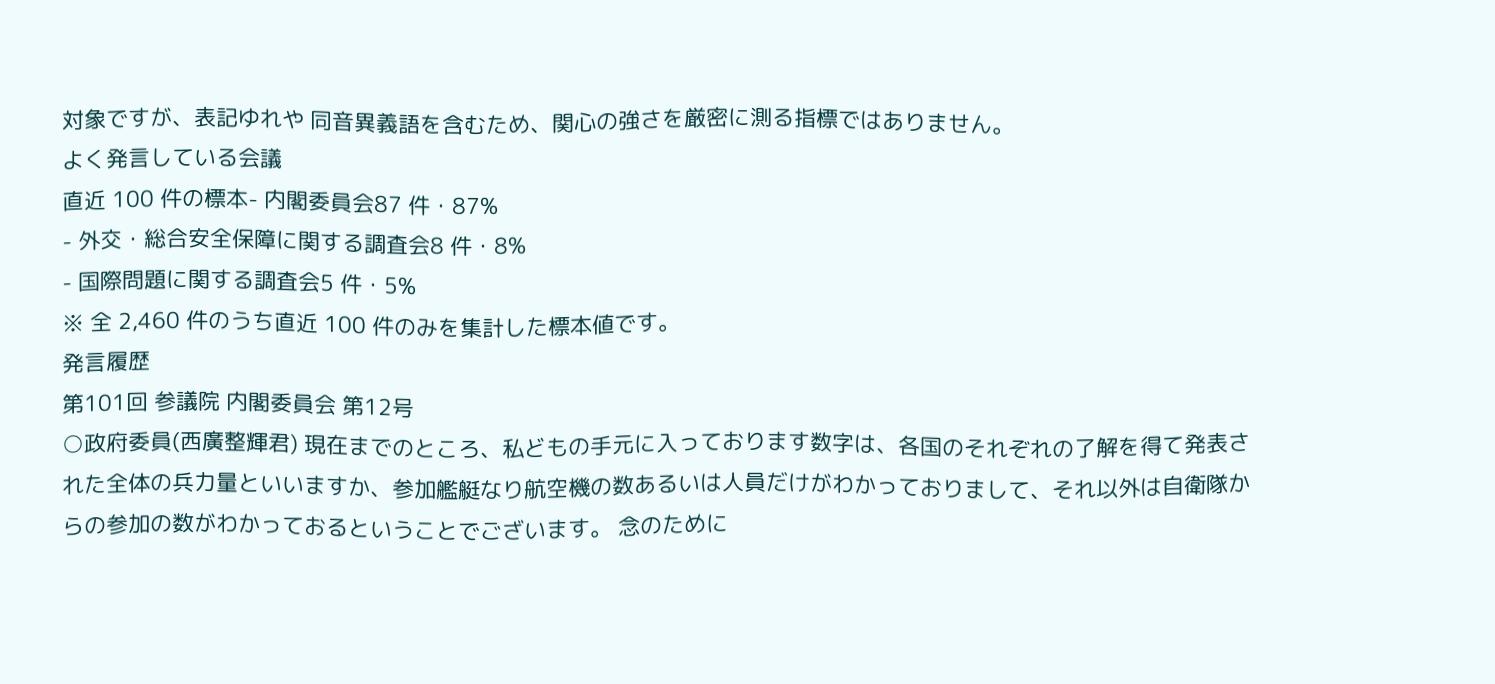対象ですが、表記ゆれや 同音異義語を含むため、関心の強さを厳密に測る指標ではありません。
よく発言している会議
直近 100 件の標本- 内閣委員会87 件・87%
- 外交・総合安全保障に関する調査会8 件・8%
- 国際問題に関する調査会5 件・5%
※ 全 2,460 件のうち直近 100 件のみを集計した標本値です。
発言履歴
第101回 参議院 内閣委員会 第12号
○政府委員(西廣整輝君) 現在までのところ、私どもの手元に入っております数字は、各国のそれぞれの了解を得て発表された全体の兵力量といいますか、参加艦艇なり航空機の数あるいは人員だけがわかっておりまして、それ以外は自衛隊からの参加の数がわかっておるということでございます。 念のために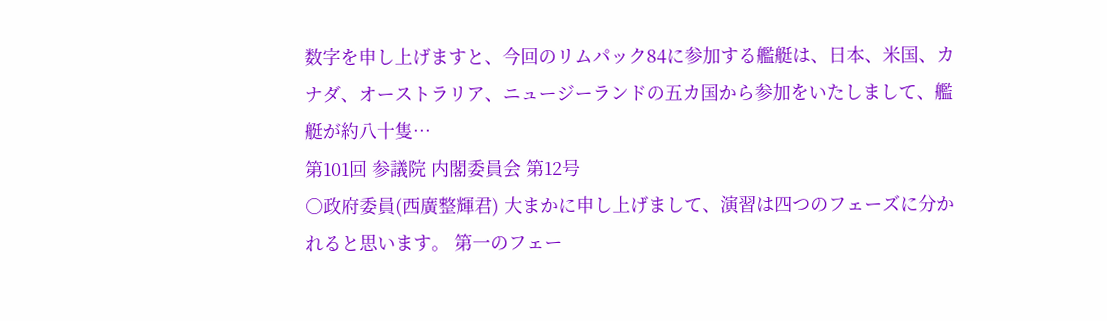数字を申し上げますと、今回のリムパック84に参加する艦艇は、日本、米国、カナダ、オーストラリア、ニュージーランドの五カ国から参加をいたしまして、艦艇が約八十隻…
第101回 参議院 内閣委員会 第12号
○政府委員(西廣整輝君) 大まかに申し上げまして、演習は四つのフェーズに分かれると思います。 第一のフェー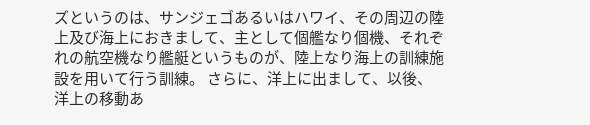ズというのは、サンジェゴあるいはハワイ、その周辺の陸上及び海上におきまして、主として個艦なり個機、それぞれの航空機なり艦艇というものが、陸上なり海上の訓練施設を用いて行う訓練。 さらに、洋上に出まして、以後、洋上の移動あ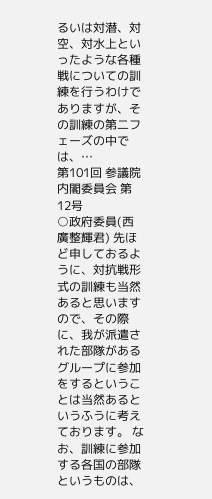るいは対潜、対空、対水上といったような各種戦についての訓練を行うわけでありますが、その訓練の第二フェーズの中では、…
第101回 参議院 内閣委員会 第12号
○政府委員(西廣整輝君) 先ほど申しておるように、対抗戦形式の訓練も当然あると思いますので、その際に、我が派遣された部隊があるグループに参加をするということは当然あるというふうに考えております。 なお、訓練に参加する各国の部隊というものは、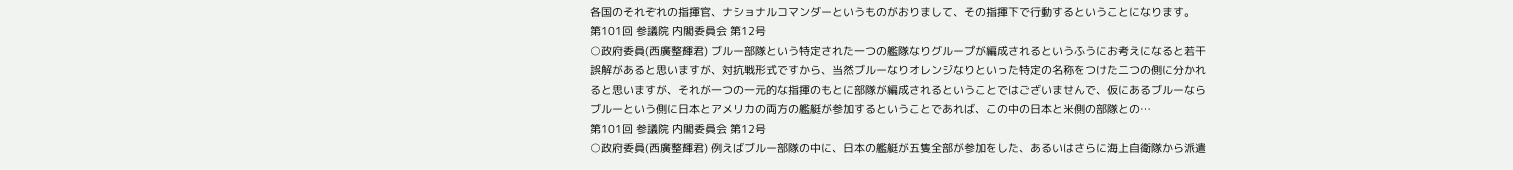各国のそれぞれの指揮官、ナショナルコマンダーというものがおりまして、その指揮下で行動するということになります。
第101回 参議院 内閣委員会 第12号
○政府委員(西廣整輝君) ブルー部隊という特定された一つの艦隊なりグループが編成されるというふうにお考えになると若干誤解があると思いますが、対抗戦形式ですから、当然ブルーなりオレンジなりといった特定の名称をつけた二つの側に分かれると思いますが、それが一つの一元的な指揮のもとに部隊が編成されるということではございませんで、仮にあるブルーならブルーという側に日本とアメリカの両方の艦艇が参加するということであれば、この中の日本と米側の部隊との…
第101回 参議院 内閣委員会 第12号
○政府委員(西廣整輝君) 例えばブルー部隊の中に、日本の艦艇が五隻全部が参加をした、あるいはさらに海上自衛隊から派遣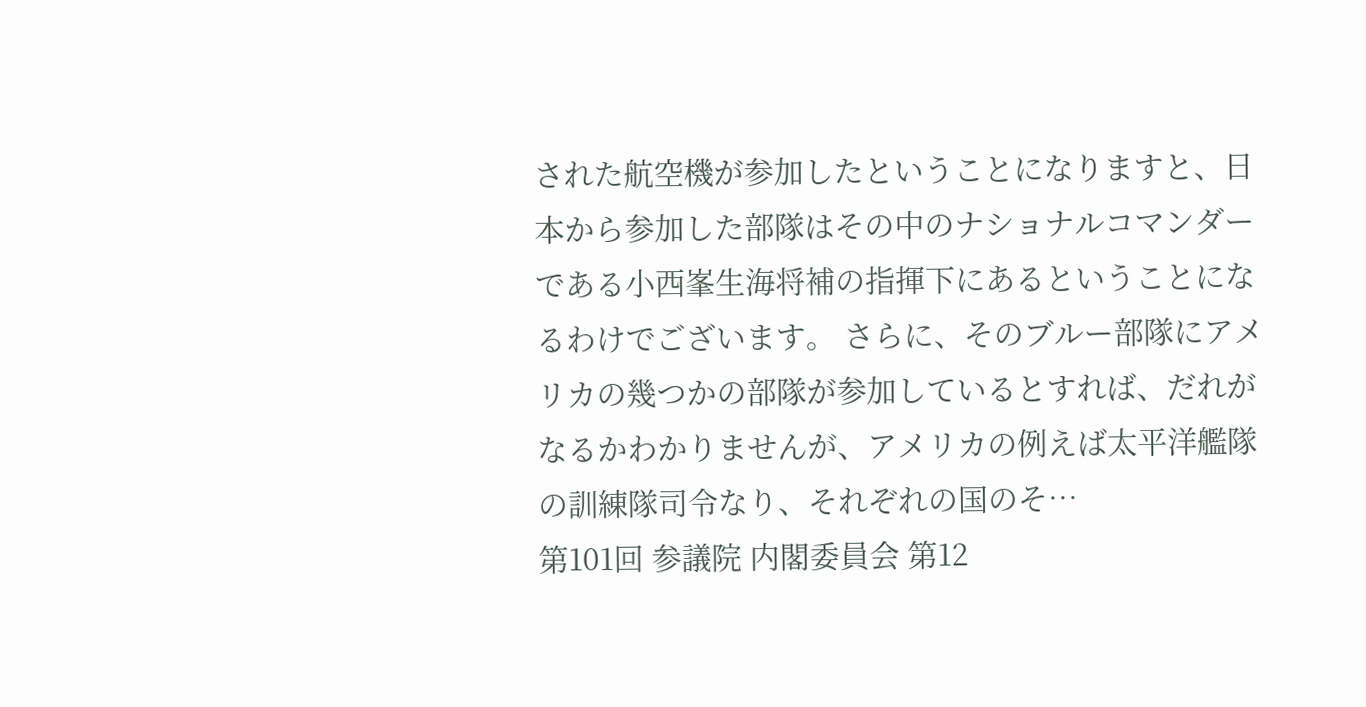された航空機が参加したということになりますと、日本から参加した部隊はその中のナショナルコマンダーである小西峯生海将補の指揮下にあるということになるわけでございます。 さらに、そのブルー部隊にアメリカの幾つかの部隊が参加しているとすれば、だれがなるかわかりませんが、アメリカの例えば太平洋艦隊の訓練隊司令なり、それぞれの国のそ…
第101回 参議院 内閣委員会 第12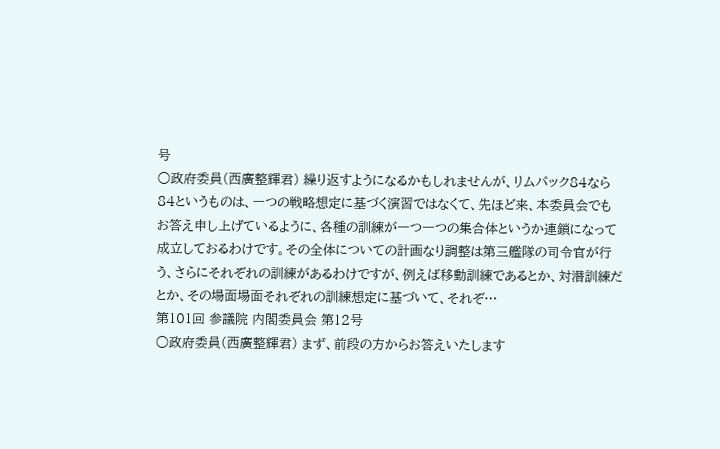号
○政府委員(西廣整輝君) 繰り返すようになるかもしれませんが、リムパック84なら84というものは、一つの戦略想定に基づく演習ではなくて、先ほど来、本委員会でもお答え申し上げているように、各種の訓練が一つ一つの集合体というか連鎖になって成立しておるわけです。その全体についての計画なり調整は第三艦隊の司令官が行う、さらにそれぞれの訓練があるわけですが、例えば移動訓練であるとか、対潜訓練だとか、その場面場面それぞれの訓練想定に基づいて、それぞ…
第101回 参議院 内閣委員会 第12号
○政府委員(西廣整輝君) まず、前段の方からお答えいたします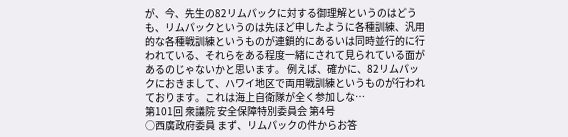が、今、先生の82リムパックに対する御理解というのはどうも、リムパックというのは先ほど申したように各種訓練、汎用的な各種戦訓練というものが連鎖的にあるいは同時並行的に行われている、それらをある程度一緒にされて見られている面があるのじゃないかと思います。 例えば、確かに、82リムパックにおきまして、ハワイ地区で両用戦訓練というものが行われております。これは海上自衛隊が全く参加しな…
第101回 衆議院 安全保障特別委員会 第4号
○西廣政府委員 まず、リムパックの件からお答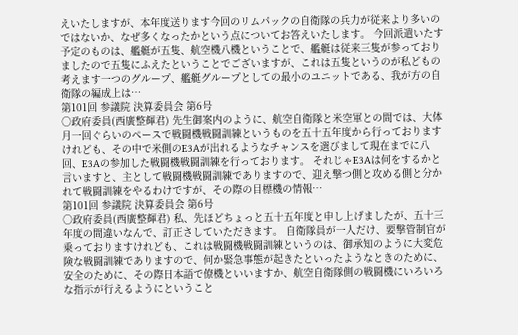えいたしますが、本年度送ります今回のリムパックの自衛隊の兵力が従来より多いのではないか、なぜ多くなったかという点についてお答えいたします。 今回派遣いたす予定のものは、艦艇が五隻、航空機八機ということで、艦艇は従来三隻が参っておりましたので五隻にふえたということでございますが、これは五隻というのが私どもの考えます一つのグループ、艦艇グループとしての最小のユニットである、我が方の自衛隊の編成上は…
第101回 参議院 決算委員会 第6号
○政府委員(西廣整輝君) 先生御案内のように、航空自衛隊と米空軍との間では、大体月一回ぐらいのペースで戦闘機戦闘訓練というものを五十五年度から行っておりますけれども、その中で米側のE3Aが出れるようなチャンスを選びまして現在までに八回、E3Aの参加した戦闘機戦闘訓練を行っております。 それじゃE3Aは何をするかと言いますと、主として戦闘機戦闘訓練でありますので、迎え撃つ側と攻める側と分かれて戦闘訓練をやるわけですが、その際の目標機の情報…
第101回 参議院 決算委員会 第6号
○政府委員(西廣整輝君) 私、先ほどちょっと五十五年度と申し上げましたが、五十三年度の間違いなんで、訂正さしていただきます。 自衛隊員が一人だけ、要撃管制官が乗っておりますけれども、これは戦闘機戦闘訓練というのは、御承知のように大変危険な戦闘訓練でありますので、何か緊急事態が起きたといったようなときのために、安全のために、その際日本語で僚機といいますか、航空自衛隊側の戦闘機にいろいろな指示が行えるようにということ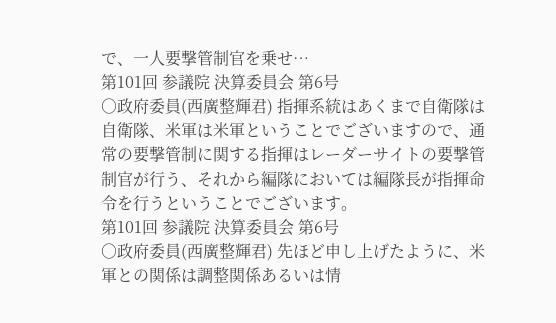で、一人要撃管制官を乗せ…
第101回 参議院 決算委員会 第6号
○政府委員(西廣整輝君) 指揮系統はあくまで自衛隊は自衛隊、米軍は米軍ということでございますので、通常の要撃管制に関する指揮はレーダーサイトの要撃管制官が行う、それから編隊においては編隊長が指揮命令を行うということでございます。
第101回 参議院 決算委員会 第6号
○政府委員(西廣整輝君) 先ほど申し上げたように、米軍との関係は調整関係あるいは情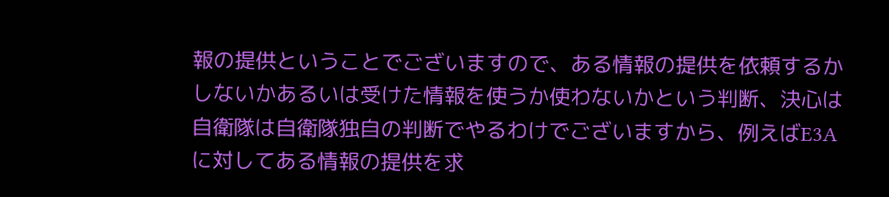報の提供ということでございますので、ある情報の提供を依頼するかしないかあるいは受けた情報を使うか使わないかという判断、決心は自衛隊は自衛隊独自の判断でやるわけでございますから、例えばE3Aに対してある情報の提供を求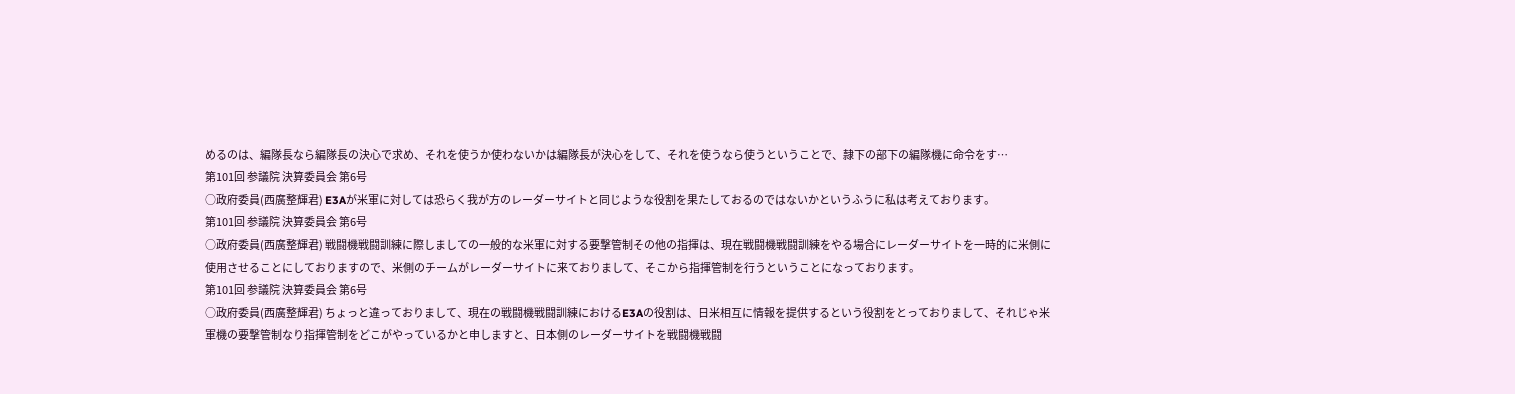めるのは、編隊長なら編隊長の決心で求め、それを使うか使わないかは編隊長が決心をして、それを使うなら使うということで、隷下の部下の編隊機に命令をす…
第101回 参議院 決算委員会 第6号
○政府委員(西廣整輝君) E3Aが米軍に対しては恐らく我が方のレーダーサイトと同じような役割を果たしておるのではないかというふうに私は考えております。
第101回 参議院 決算委員会 第6号
○政府委員(西廣整輝君) 戦闘機戦闘訓練に際しましての一般的な米軍に対する要撃管制その他の指揮は、現在戦闘機戦闘訓練をやる場合にレーダーサイトを一時的に米側に使用させることにしておりますので、米側のチームがレーダーサイトに来ておりまして、そこから指揮管制を行うということになっております。
第101回 参議院 決算委員会 第6号
○政府委員(西廣整輝君) ちょっと違っておりまして、現在の戦闘機戦闘訓練におけるE3Aの役割は、日米相互に情報を提供するという役割をとっておりまして、それじゃ米軍機の要撃管制なり指揮管制をどこがやっているかと申しますと、日本側のレーダーサイトを戦闘機戦闘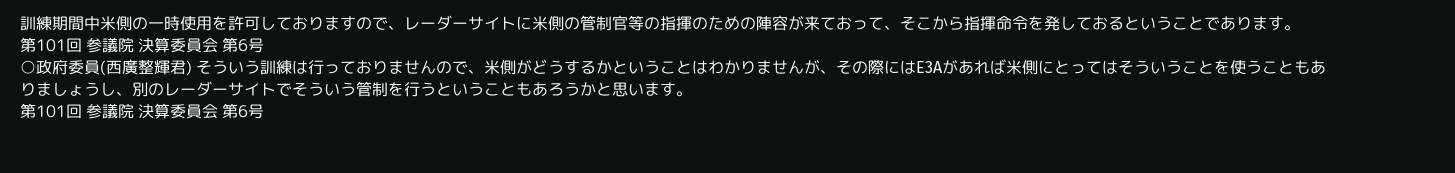訓練期間中米側の一時使用を許可しておりますので、レーダーサイトに米側の管制官等の指揮のための陣容が来ておって、そこから指揮命令を発しておるということであります。
第101回 参議院 決算委員会 第6号
○政府委員(西廣整輝君) そういう訓練は行っておりませんので、米側がどうするかということはわかりませんが、その際にはE3Aがあれば米側にとってはそういうことを使うこともありましょうし、別のレーダーサイトでそういう管制を行うということもあろうかと思います。
第101回 参議院 決算委員会 第6号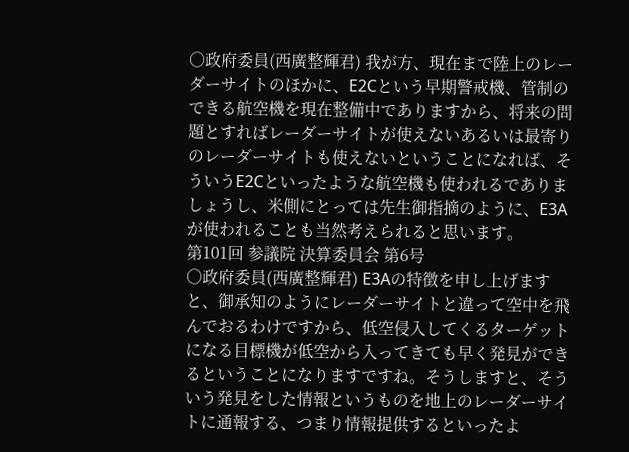○政府委員(西廣整輝君) 我が方、現在まで陸上のレーダーサイトのほかに、E2Cという早期警戒機、管制のできる航空機を現在整備中でありますから、将来の問題とすればレーダーサイトが使えないあるいは最寄りのレーダーサイトも使えないということになれば、そういうE2Cといったような航空機も使われるでありましょうし、米側にとっては先生御指摘のように、E3Aが使われることも当然考えられると思います。
第101回 参議院 決算委員会 第6号
○政府委員(西廣整輝君) E3Aの特徴を申し上げますと、御承知のようにレーダーサイトと違って空中を飛んでおるわけですから、低空侵入してくるターゲットになる目標機が低空から入ってきても早く発見ができるということになりますですね。そうしますと、そういう発見をした情報というものを地上のレーダーサイトに通報する、つまり情報提供するといったよ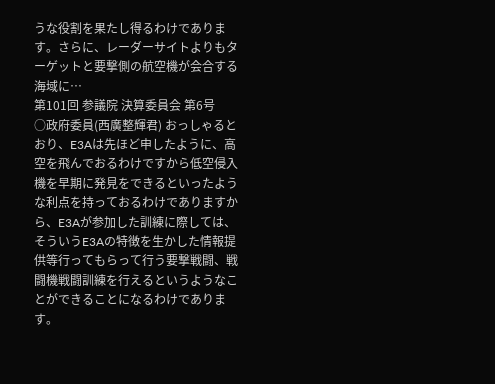うな役割を果たし得るわけであります。さらに、レーダーサイトよりもターゲットと要撃側の航空機が会合する海域に…
第101回 参議院 決算委員会 第6号
○政府委員(西廣整輝君) おっしゃるとおり、E3Aは先ほど申したように、高空を飛んでおるわけですから低空侵入機を早期に発見をできるといったような利点を持っておるわけでありますから、E3Aが参加した訓練に際しては、そういうE3Aの特徴を生かした情報提供等行ってもらって行う要撃戦闘、戦闘機戦闘訓練を行えるというようなことができることになるわけであります。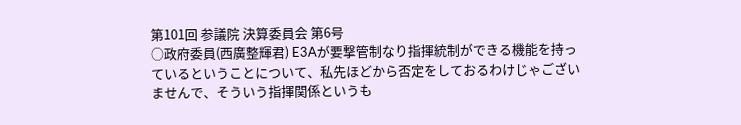第101回 参議院 決算委員会 第6号
○政府委員(西廣整輝君) E3Aが要撃管制なり指揮統制ができる機能を持っているということについて、私先ほどから否定をしておるわけじゃございませんで、そういう指揮関係というも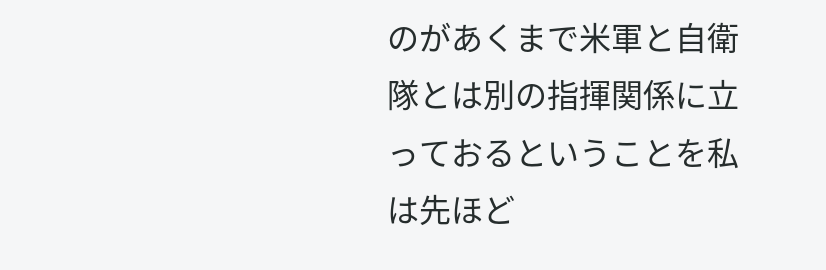のがあくまで米軍と自衛隊とは別の指揮関係に立っておるということを私は先ほど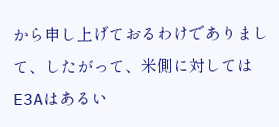から申し上げておるわけでありまして、したがって、米側に対してはE3Aはあるい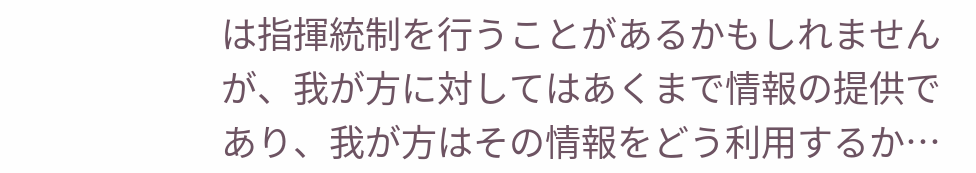は指揮統制を行うことがあるかもしれませんが、我が方に対してはあくまで情報の提供であり、我が方はその情報をどう利用するか…